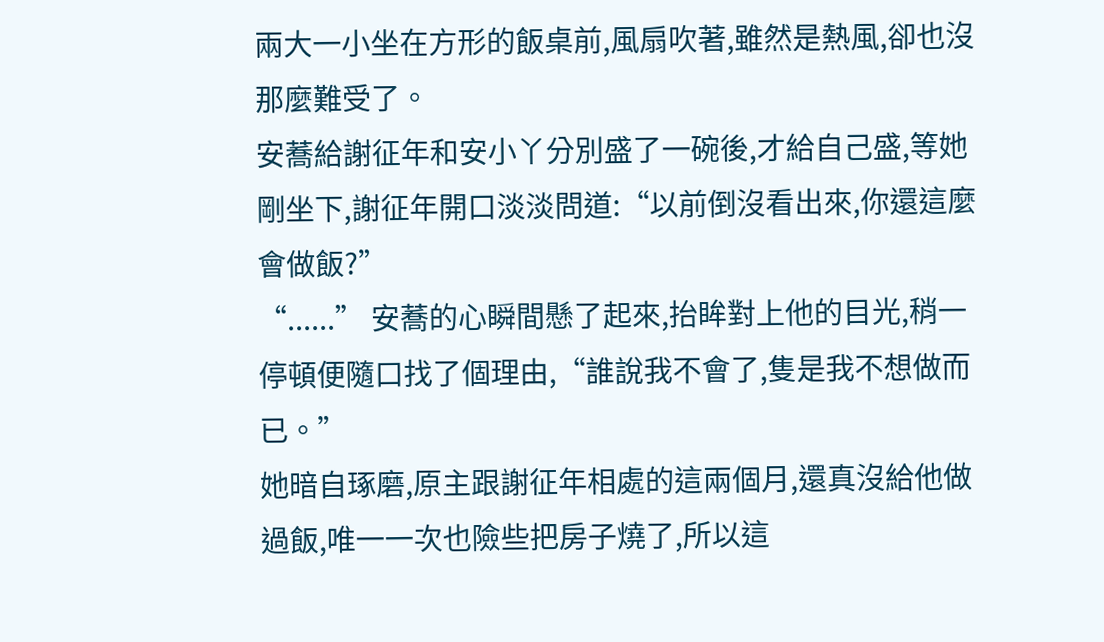兩大一小坐在方形的飯桌前,風扇吹著,雖然是熱風,卻也沒那麼難受了。
安蕎給謝征年和安小丫分別盛了一碗後,才給自己盛,等她剛坐下,謝征年開口淡淡問道:“以前倒沒看出來,你還這麼會做飯?”
“......” 安蕎的心瞬間懸了起來,抬眸對上他的目光,稍一停頓便隨口找了個理由,“誰說我不會了,隻是我不想做而已。”
她暗自琢磨,原主跟謝征年相處的這兩個月,還真沒給他做過飯,唯一一次也險些把房子燒了,所以這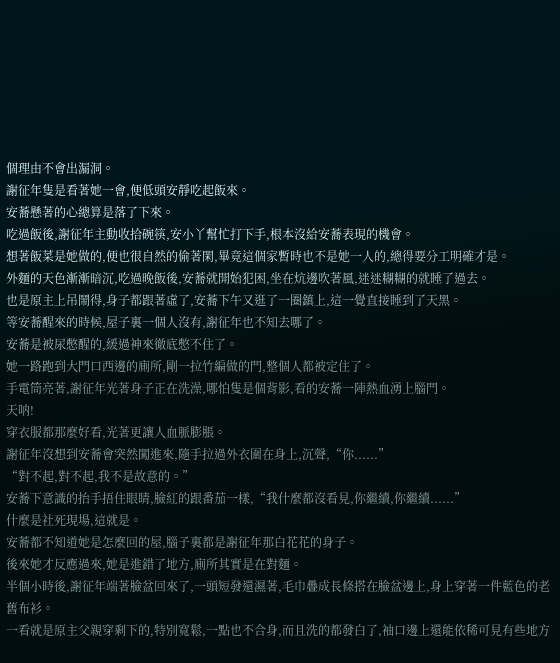個理由不會出漏洞。
謝征年隻是看著她一會,便低頭安靜吃起飯來。
安蕎懸著的心總算是落了下來。
吃過飯後,謝征年主動收拾碗筷,安小丫幫忙打下手,根本沒給安蕎表現的機會。
想著飯菜是她做的,便也很自然的偷著閑,畢竟這個家暫時也不是她一人的,總得要分工明確才是。
外麵的天色漸漸暗沉,吃過晚飯後,安蕎就開始犯困,坐在炕邊吹著風,迷迷糊糊的就睡了過去。
也是原主上吊鬧得,身子都跟著虛了,安蕎下午又逛了一圈鎮上,這一覺直接睡到了天黑。
等安蕎醒來的時候,屋子裏一個人沒有,謝征年也不知去哪了。
安蕎是被尿憋醒的,緩過神來徹底憋不住了。
她一路跑到大門口西邊的廁所,剛一拉竹編做的門,整個人都被定住了。
手電筒亮著,謝征年光著身子正在洗澡,哪怕隻是個背影,看的安蕎一陣熱血湧上腦門。
天呐!
穿衣服都那麼好看,光著更讓人血脈膨脹。
謝征年沒想到安蕎會突然闖進來,隨手拉過外衣圍在身上,沉聲,“你......”
“對不起,對不起,我不是故意的。”
安蕎下意識的抬手捂住眼睛,臉紅的跟番茄一樣,“我什麼都沒看見,你繼續,你繼續......”
什麼是社死現場,這就是。
安蕎都不知道她是怎麼回的屋,腦子裏都是謝征年那白花花的身子。
後來她才反應過來,她是進錯了地方,廁所其實是在對麵。
半個小時後,謝征年端著臉盆回來了,一頭短發還濕著,毛巾疊成長條搭在臉盆邊上,身上穿著一件藍色的老舊布衫。
一看就是原主父親穿剩下的,特別寬鬆,一點也不合身,而且洗的都發白了,袖口邊上還能依稀可見有些地方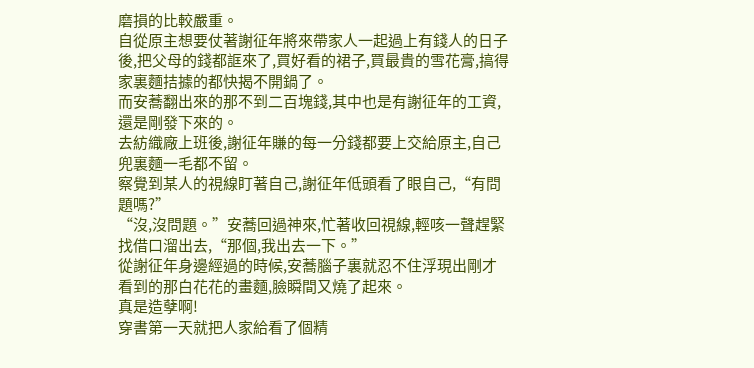磨損的比較嚴重。
自從原主想要仗著謝征年將來帶家人一起過上有錢人的日子後,把父母的錢都誆來了,買好看的裙子,買最貴的雪花膏,搞得家裏麵拮據的都快揭不開鍋了。
而安蕎翻出來的那不到二百塊錢,其中也是有謝征年的工資,還是剛發下來的。
去紡織廠上班後,謝征年賺的每一分錢都要上交給原主,自己兜裏麵一毛都不留。
察覺到某人的視線盯著自己,謝征年低頭看了眼自己,“有問題嗎?”
“沒,沒問題。”安蕎回過神來,忙著收回視線,輕咳一聲趕緊找借口溜出去,“那個,我出去一下。”
從謝征年身邊經過的時候,安蕎腦子裏就忍不住浮現出剛才看到的那白花花的畫麵,臉瞬間又燒了起來。
真是造孽啊!
穿書第一天就把人家給看了個精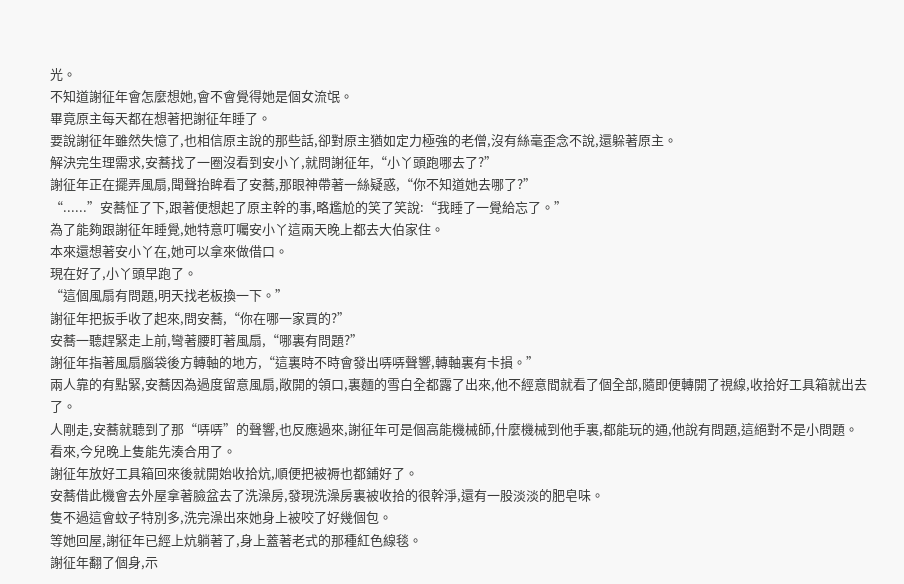光。
不知道謝征年會怎麼想她,會不會覺得她是個女流氓。
畢竟原主每天都在想著把謝征年睡了。
要說謝征年雖然失憶了,也相信原主說的那些話,卻對原主猶如定力極強的老僧,沒有絲毫歪念不說,還躲著原主。
解決完生理需求,安蕎找了一圈沒看到安小丫,就問謝征年,“小丫頭跑哪去了?”
謝征年正在擺弄風扇,聞聲抬眸看了安蕎,那眼神帶著一絲疑惑,“你不知道她去哪了?”
“......”安蕎怔了下,跟著便想起了原主幹的事,略尷尬的笑了笑說:“我睡了一覺給忘了。”
為了能夠跟謝征年睡覺,她特意叮囑安小丫這兩天晚上都去大伯家住。
本來還想著安小丫在,她可以拿來做借口。
現在好了,小丫頭早跑了。
“這個風扇有問題,明天找老板換一下。”
謝征年把扳手收了起來,問安蕎,“你在哪一家買的?”
安蕎一聽趕緊走上前,彎著腰盯著風扇,“哪裏有問題?”
謝征年指著風扇腦袋後方轉軸的地方,“這裏時不時會發出哢哢聲響,轉軸裏有卡損。”
兩人靠的有點緊,安蕎因為過度留意風扇,敞開的領口,裏麵的雪白全都露了出來,他不經意間就看了個全部,隨即便轉開了視線,收拾好工具箱就出去了。
人剛走,安蕎就聽到了那“哢哢”的聲響,也反應過來,謝征年可是個高能機械師,什麼機械到他手裏,都能玩的通,他說有問題,這絕對不是小問題。
看來,今兒晚上隻能先湊合用了。
謝征年放好工具箱回來後就開始收拾炕,順便把被褥也都鋪好了。
安蕎借此機會去外屋拿著臉盆去了洗澡房,發現洗澡房裏被收拾的很幹淨,還有一股淡淡的肥皂味。
隻不過這會蚊子特別多,洗完澡出來她身上被咬了好幾個包。
等她回屋,謝征年已經上炕躺著了,身上蓋著老式的那種紅色線毯。
謝征年翻了個身,示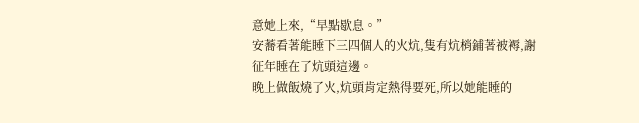意她上來,“早點歇息。”
安蕎看著能睡下三四個人的火炕,隻有炕梢鋪著被褥,謝征年睡在了炕頭這邊。
晚上做飯燒了火,炕頭肯定熱得要死,所以她能睡的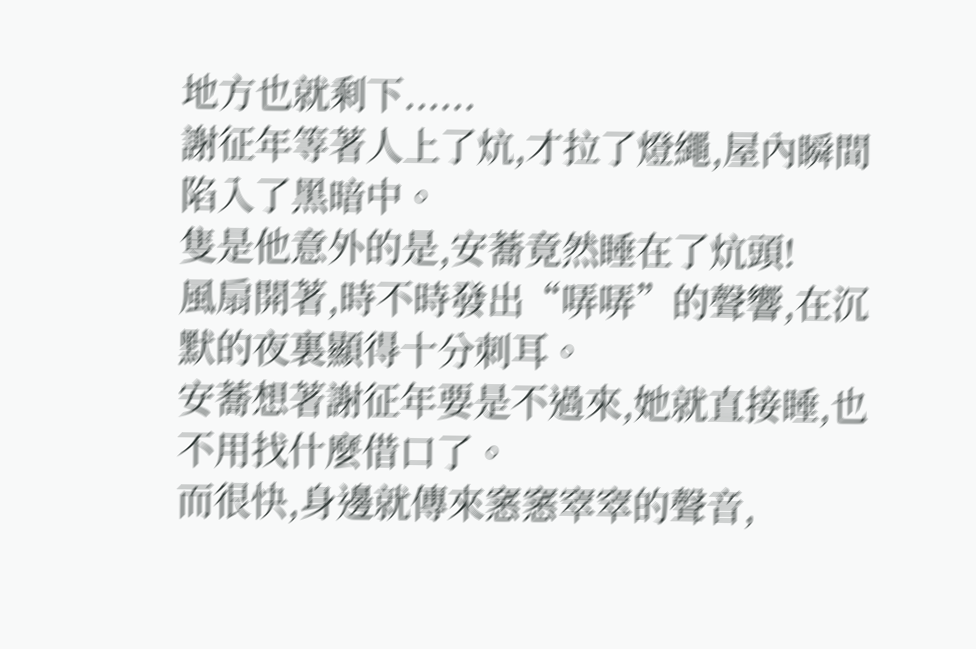地方也就剩下......
謝征年等著人上了炕,才拉了燈繩,屋內瞬間陷入了黑暗中。
隻是他意外的是,安蕎竟然睡在了炕頭!
風扇開著,時不時發出“哢哢”的聲響,在沉默的夜裏顯得十分刺耳。
安蕎想著謝征年要是不過來,她就直接睡,也不用找什麼借口了。
而很快,身邊就傳來窸窸窣窣的聲音,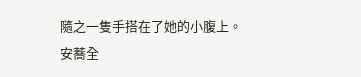隨之一隻手搭在了她的小腹上。
安蕎全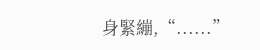身緊繃,“......”